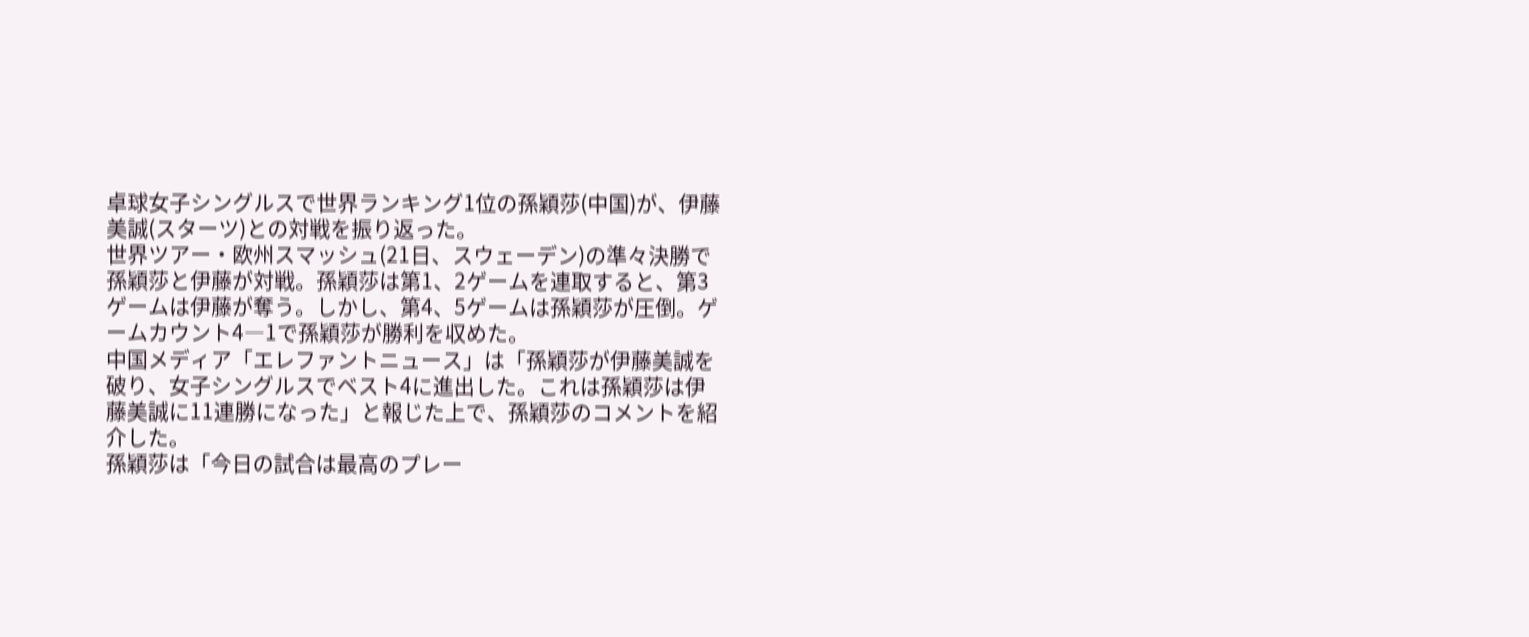卓球女子シングルスで世界ランキング1位の孫穎莎(中国)が、伊藤美誠(スターツ)との対戦を振り返った。
世界ツアー・欧州スマッシュ(21日、スウェーデン)の準々決勝で孫穎莎と伊藤が対戦。孫穎莎は第1、2ゲームを連取すると、第3ゲームは伊藤が奪う。しかし、第4、5ゲームは孫穎莎が圧倒。ゲームカウント4―1で孫穎莎が勝利を収めた。
中国メディア「エレファントニュース」は「孫穎莎が伊藤美誠を破り、女子シングルスでベスト4に進出した。これは孫穎莎は伊藤美誠に11連勝になった」と報じた上で、孫穎莎のコメントを紹介した。
孫穎莎は「今日の試合は最高のプレー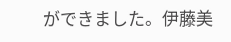ができました。伊藤美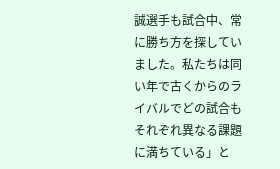誠選手も試合中、常に勝ち方を探していました。私たちは同い年で古くからのライバルでどの試合もそれぞれ異なる課題に満ちている」と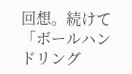回想。続けて「ボールハンドリング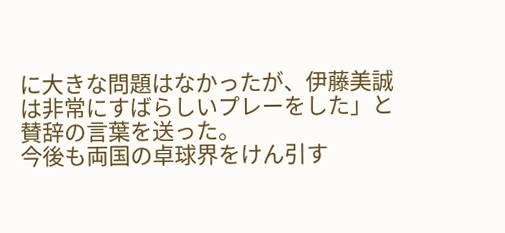に大きな問題はなかったが、伊藤美誠は非常にすばらしいプレーをした」と賛辞の言葉を送った。
今後も両国の卓球界をけん引す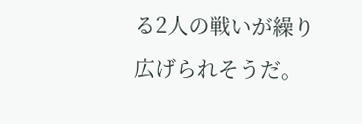る2人の戦いが繰り広げられそうだ。